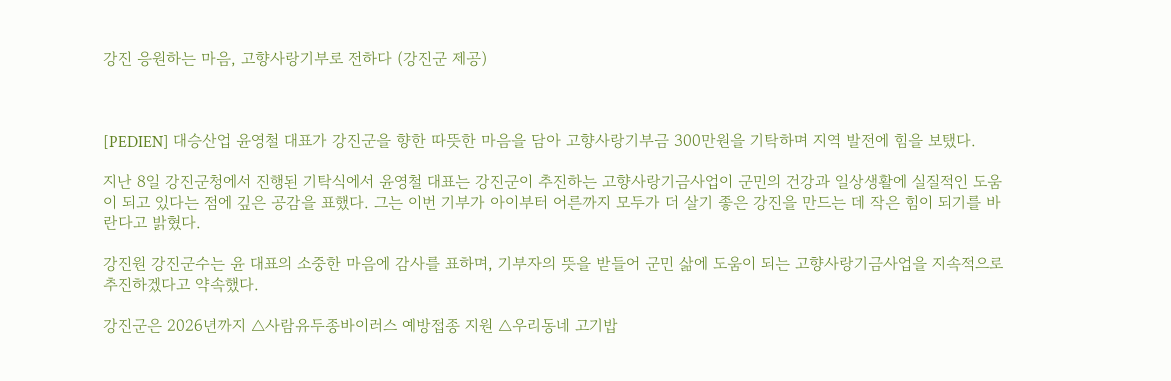강진 응원하는 마음, 고향사랑기부로 전하다 (강진군 제공)



[PEDIEN] 대승산업 윤영철 대표가 강진군을 향한 따뜻한 마음을 담아 고향사랑기부금 300만원을 기탁하며 지역 발전에 힘을 보탰다.

지난 8일 강진군청에서 진행된 기탁식에서 윤영철 대표는 강진군이 추진하는 고향사랑기금사업이 군민의 건강과 일상생활에 실질적인 도움이 되고 있다는 점에 깊은 공감을 표했다. 그는 이번 기부가 아이부터 어른까지 모두가 더 살기 좋은 강진을 만드는 데 작은 힘이 되기를 바란다고 밝혔다.

강진원 강진군수는 윤 대표의 소중한 마음에 감사를 표하며, 기부자의 뜻을 받들어 군민 삶에 도움이 되는 고향사랑기금사업을 지속적으로 추진하겠다고 약속했다.

강진군은 2026년까지 △사람유두종바이러스 예방접종 지원 △우리동네 고기밥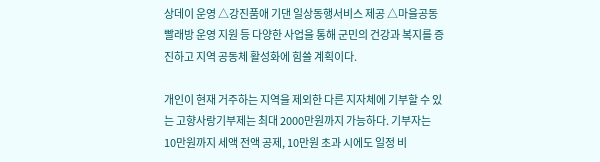상데이 운영 △강진품애 기댄 일상동행서비스 제공 △마을공동 빨래방 운영 지원 등 다양한 사업을 통해 군민의 건강과 복지를 증진하고 지역 공동체 활성화에 힘쓸 계획이다.

개인이 현재 거주하는 지역을 제외한 다른 지자체에 기부할 수 있는 고향사랑기부제는 최대 2000만원까지 가능하다. 기부자는 10만원까지 세액 전액 공제, 10만원 초과 시에도 일정 비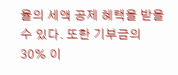율의 세액 공제 혜택을 받을 수 있다. 또한 기부금의 30% 이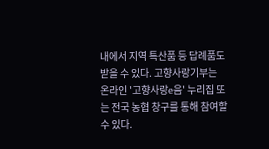내에서 지역 특산품 등 답례품도 받을 수 있다. 고향사랑기부는 온라인 '고향사랑e음' 누리집 또는 전국 농협 창구를 통해 참여할 수 있다.